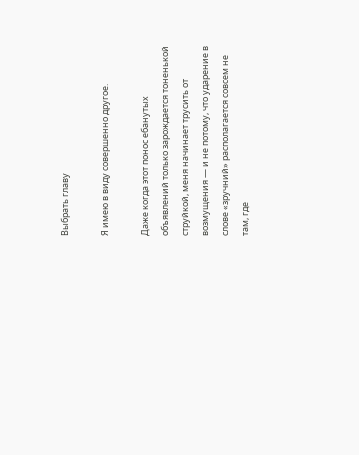Выбрать главу

Я имею в виду совершенно другое.

Даже когда этот понос ебанутых объявлений только зарождается тоненькой струйкой, меня начинает трусить от возмущения — и не потому, что ударение в слове «зручний» располагается совсем не там, где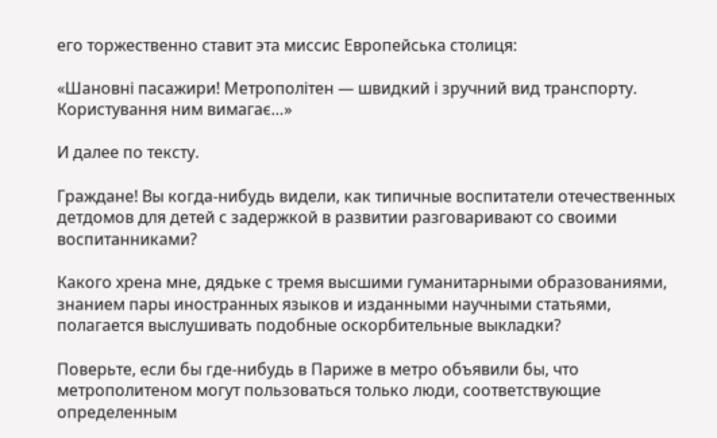его торжественно ставит эта миссис Европейська столиця:

«Шановні пасажири! Метрополітен — швидкий і зручний вид транспорту. Користування ним вимагає…»

И далее по тексту.

Граждане! Вы когда-нибудь видели, как типичные воспитатели отечественных детдомов для детей с задержкой в развитии разговаривают со своими воспитанниками?

Какого хрена мне, дядьке с тремя высшими гуманитарными образованиями, знанием пары иностранных языков и изданными научными статьями, полагается выслушивать подобные оскорбительные выкладки?

Поверьте, если бы где-нибудь в Париже в метро объявили бы, что метрополитеном могут пользоваться только люди, соответствующие определенным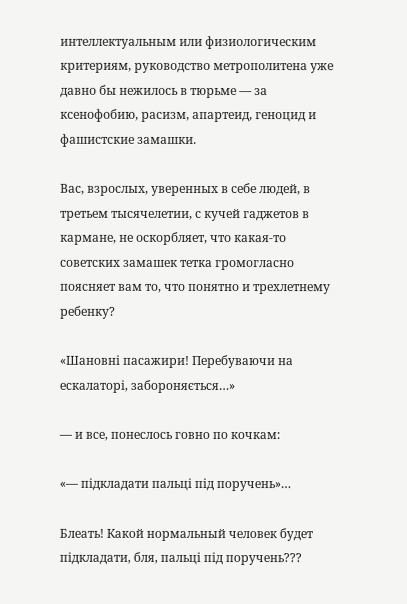интеллектуальным или физиологическим критериям, руководство метрополитена уже давно бы нежилось в тюрьме — за ксенофобию, расизм, апартеид, геноцид и фашистские замашки.

Вас, взрослых, уверенных в себе людей, в третьем тысячелетии, с кучей гаджетов в кармане, не оскорбляет, что какая-то советских замашек тетка громогласно поясняет вам то, что понятно и трехлетнему ребенку?

«Шановні пасажири! Перебуваючи на ескалаторі, забороняється…»

— и все, понеслось говно по кочкам:

«— підкладати пальці під поручень»…

Блеать! Какой нормальный человек будет підкладати, бля, пальці під поручень???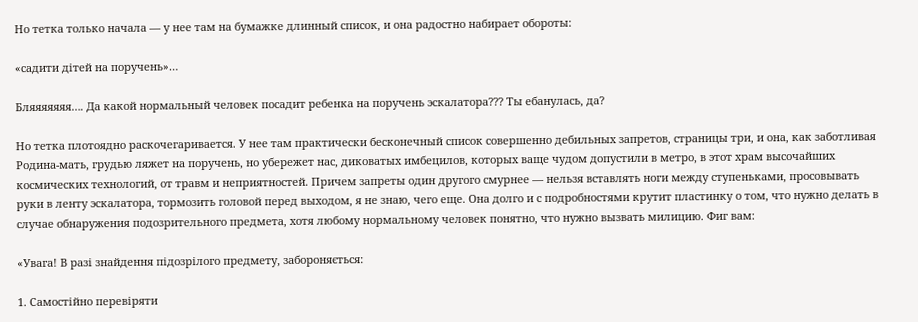Но тетка только начала — у нее там на бумажке длинный список, и она радостно набирает обороты:

«садити дітей на поручень»…

Бляяяяяяя…. Да какой нормальный человек посадит ребенка на поручень эскалатора??? Ты ебанулась, да?

Но тетка плотоядно раскочегаривается. У нее там практически бесконечный список совершенно дебильных запретов, страницы три, и она, как заботливая Родина-мать, грудью ляжет на поручень, но убережет нас, диковатых имбецилов, которых ваще чудом допустили в метро, в этот храм высочайших космических технологий, от травм и неприятностей. Причем запреты один другого смурнее — нельзя вставлять ноги между ступеньками, просовывать руки в ленту эскалатора, тормозить головой перед выходом, я не знаю, чего еще. Она долго и с подробностями крутит пластинку о том, что нужно делать в случае обнаружения подозрительного предмета, хотя любому нормальному человек понятно, что нужно вызвать милицию. Фиг вам:

«Увага! В разі знайдення підозрілого предмету, забороняється:

1. Самостійно перевіряти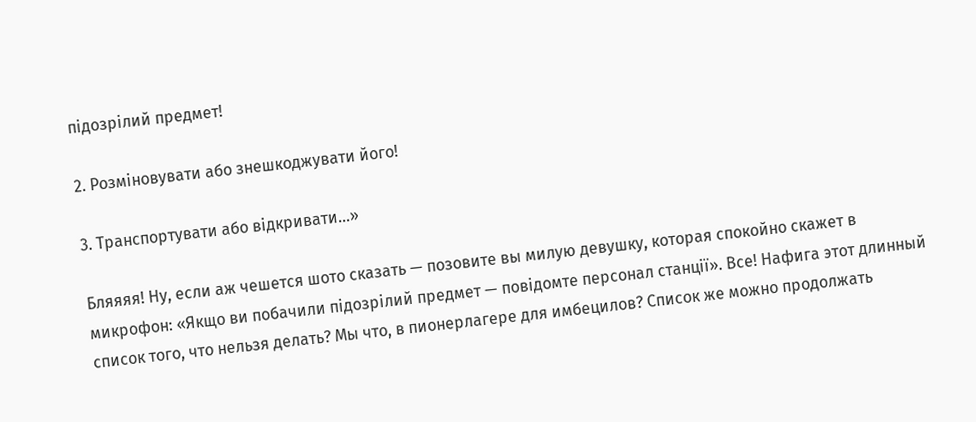підозрілий предмет!

2. Розміновувати або знешкоджувати його!

3. Транспортувати або відкривати…»

Бляяяя! Ну, если аж чешется шото сказать — позовите вы милую девушку, которая спокойно скажет в микрофон: «Якщо ви побачили підозрілий предмет — повідомте персонал станції». Все! Нафига этот длинный список того, что нельзя делать? Мы что, в пионерлагере для имбецилов? Список же можно продолжать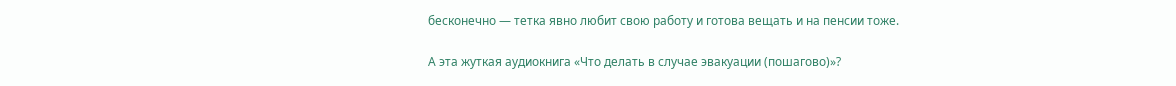бесконечно — тетка явно любит свою работу и готова вещать и на пенсии тоже.

А эта жуткая аудиокнига «Что делать в случае эвакуации (пошагово)»?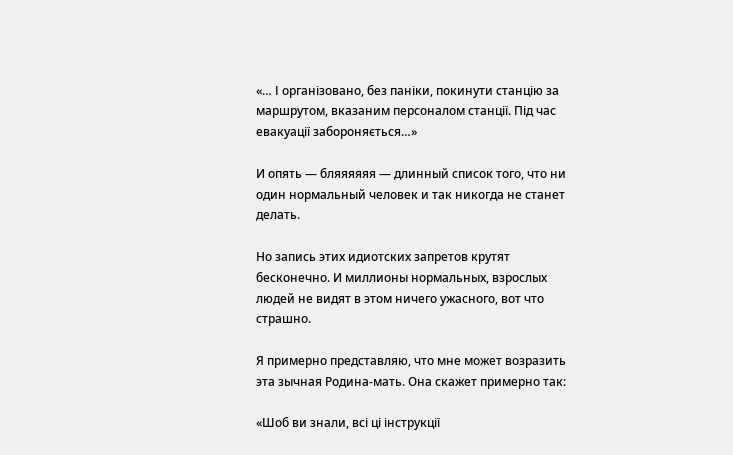«… І організовано, без паніки, покинути станцію за маршрутом, вказаним персоналом станції. Під час евакуації забороняється…»

И опять — бляяяяяя — длинный список того, что ни один нормальный человек и так никогда не станет делать.

Но запись этих идиотских запретов крутят бесконечно. И миллионы нормальных, взрослых людей не видят в этом ничего ужасного, вот что страшно.

Я примерно представляю, что мне может возразить эта зычная Родина-мать. Она скажет примерно так:

«Шоб ви знали, всі ці інструкції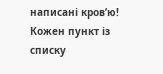написані кров’ю! Кожен пункт із списку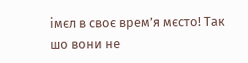імєл в своє врем’я мєсто! Так шо вони не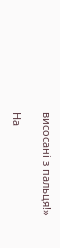висосані з пальця!»

На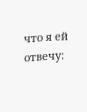что я ей отвечу: